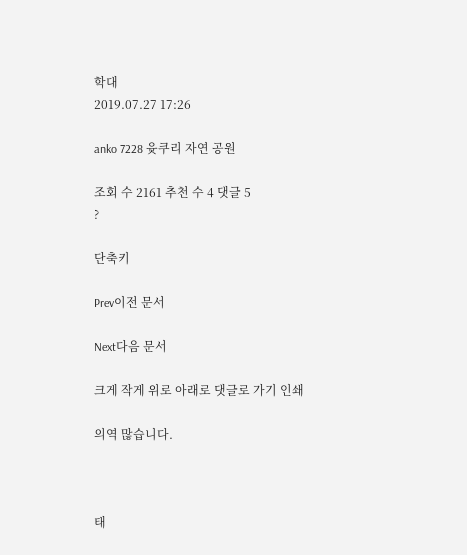학대
2019.07.27 17:26

anko 7228 윳쿠리 자연 공원

조회 수 2161 추천 수 4 댓글 5
?

단축키

Prev이전 문서

Next다음 문서

크게 작게 위로 아래로 댓글로 가기 인쇄

의역 많습니다.



태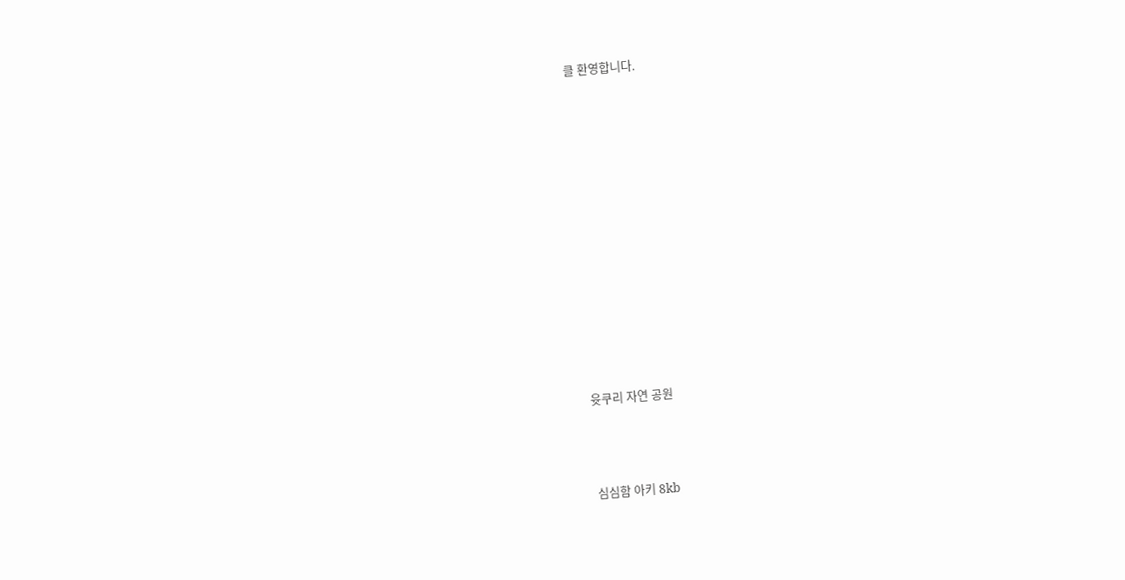클 환영합니다.













윳쿠리 자연 공원



심심함 아키 8kb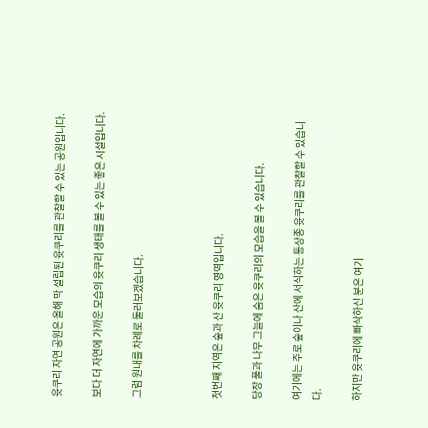윳쿠리 자연 공원은 올해 막 설립된 윳쿠리를 관찰할 수 있는 공원입니다.

보다 더 자연에 가까운 모습의 윳쿠리 생태를 볼 수 있는 좋은 시설입니다.

그럼 원내를 차례로 둘러보겠습니다.



첫번째 지역은 숲과 산 윳쿠리 영역입니다.

당장 풀과 나무 그늘에 숨은 윳쿠리의 모습을 볼 수 있습니다.

여기에는 주로 숲이나 산에 서식하는 통상종 윳쿠리를 관찰할 수 있습니다.

하지만 윳쿠리에 빠삭하신 분은 여기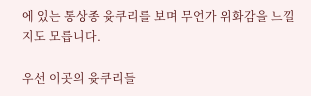에 있는 통상종 윳쿠리를 보며 무언가 위화감을 느낄지도 모릅니다.

우선 이곳의 윳쿠리들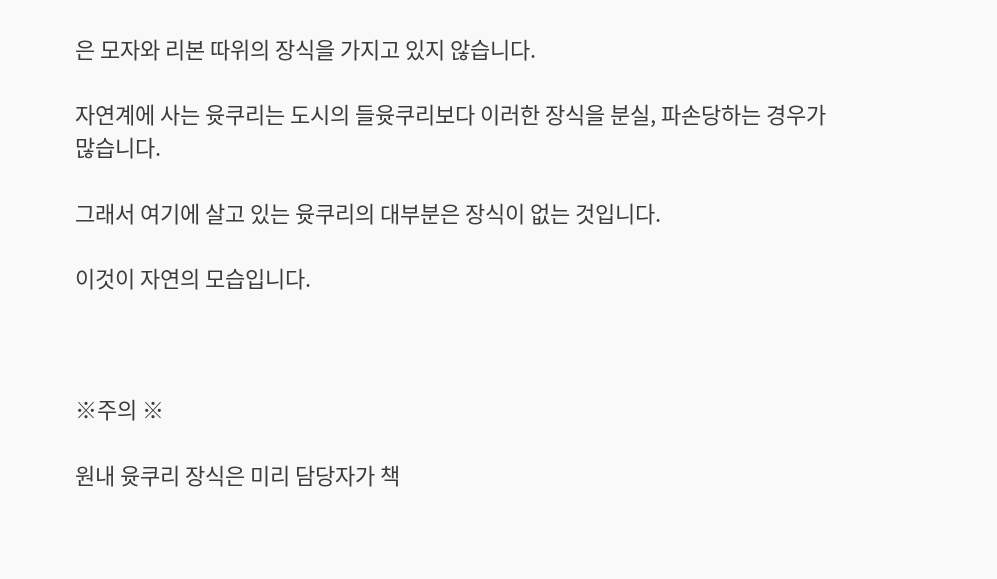은 모자와 리본 따위의 장식을 가지고 있지 않습니다.

자연계에 사는 윳쿠리는 도시의 들윳쿠리보다 이러한 장식을 분실, 파손당하는 경우가 많습니다.

그래서 여기에 살고 있는 윳쿠리의 대부분은 장식이 없는 것입니다.

이것이 자연의 모습입니다.



※주의 ※

원내 윳쿠리 장식은 미리 담당자가 책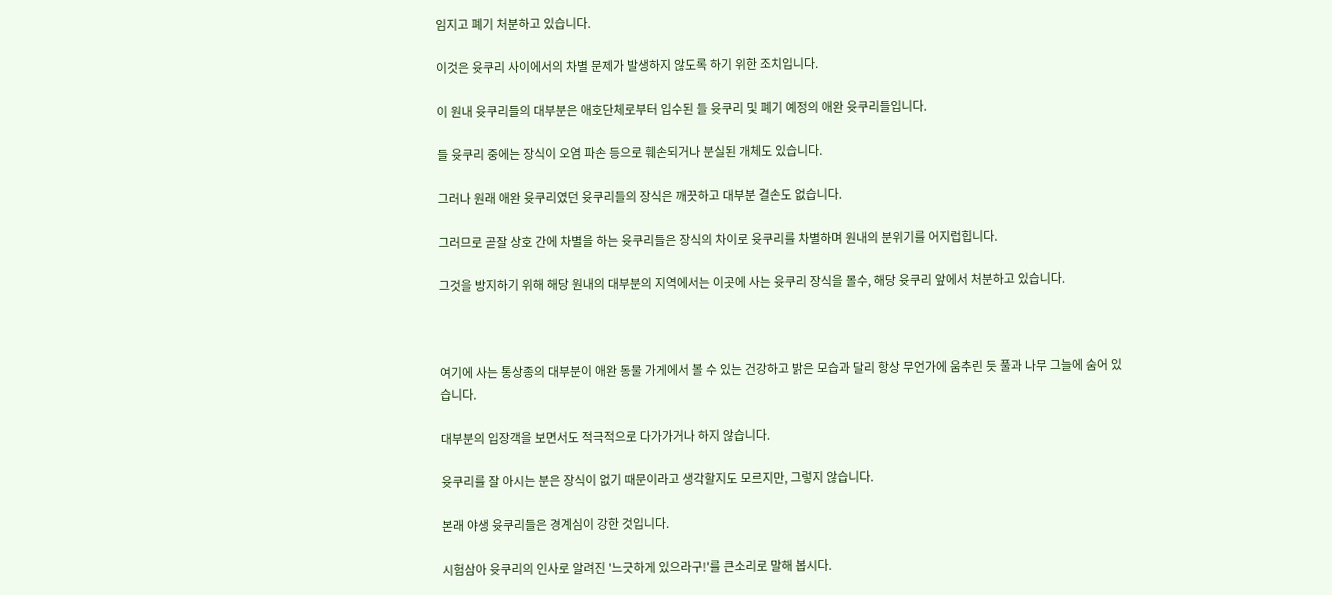임지고 폐기 처분하고 있습니다.

이것은 윳쿠리 사이에서의 차별 문제가 발생하지 않도록 하기 위한 조치입니다.

이 원내 윳쿠리들의 대부분은 애호단체로부터 입수된 들 윳쿠리 및 폐기 예정의 애완 윳쿠리들입니다.

들 윳쿠리 중에는 장식이 오염 파손 등으로 훼손되거나 분실된 개체도 있습니다.

그러나 원래 애완 윳쿠리였던 윳쿠리들의 장식은 깨끗하고 대부분 결손도 없습니다.

그러므로 곧잘 상호 간에 차별을 하는 윳쿠리들은 장식의 차이로 윳쿠리를 차별하며 원내의 분위기를 어지럽힙니다.

그것을 방지하기 위해 해당 원내의 대부분의 지역에서는 이곳에 사는 윳쿠리 장식을 몰수, 해당 윳쿠리 앞에서 처분하고 있습니다.



여기에 사는 통상종의 대부분이 애완 동물 가게에서 볼 수 있는 건강하고 밝은 모습과 달리 항상 무언가에 움추린 듯 풀과 나무 그늘에 숨어 있습니다.

대부분의 입장객을 보면서도 적극적으로 다가가거나 하지 않습니다.

윳쿠리를 잘 아시는 분은 장식이 없기 때문이라고 생각할지도 모르지만, 그렇지 않습니다.

본래 야생 윳쿠리들은 경계심이 강한 것입니다.

시험삼아 윳쿠리의 인사로 알려진 '느긋하게 있으라구!'를 큰소리로 말해 봅시다.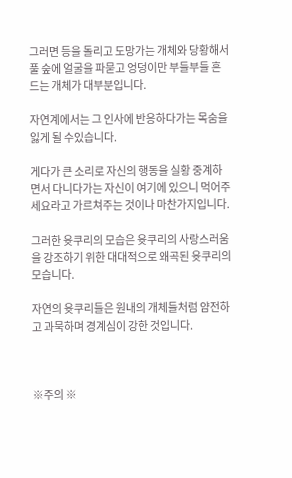그러면 등을 돌리고 도망가는 개체와 당황해서 풀 숲에 얼굴을 파묻고 엉덩이만 부들부들 흔드는 개체가 대부분입니다.

자연계에서는 그 인사에 반응하다가는 목숨을 잃게 될 수있습니다.

게다가 큰 소리로 자신의 행동을 실황 중계하면서 다니다가는 자신이 여기에 있으니 먹어주세요라고 가르쳐주는 것이나 마찬가지입니다.

그러한 윳쿠리의 모습은 윳쿠리의 사랑스러움을 강조하기 위한 대대적으로 왜곡된 윳쿠리의 모습니다.

자연의 윳쿠리들은 원내의 개체들처럼 얌전하고 과묵하며 경계심이 강한 것입니다.



※주의 ※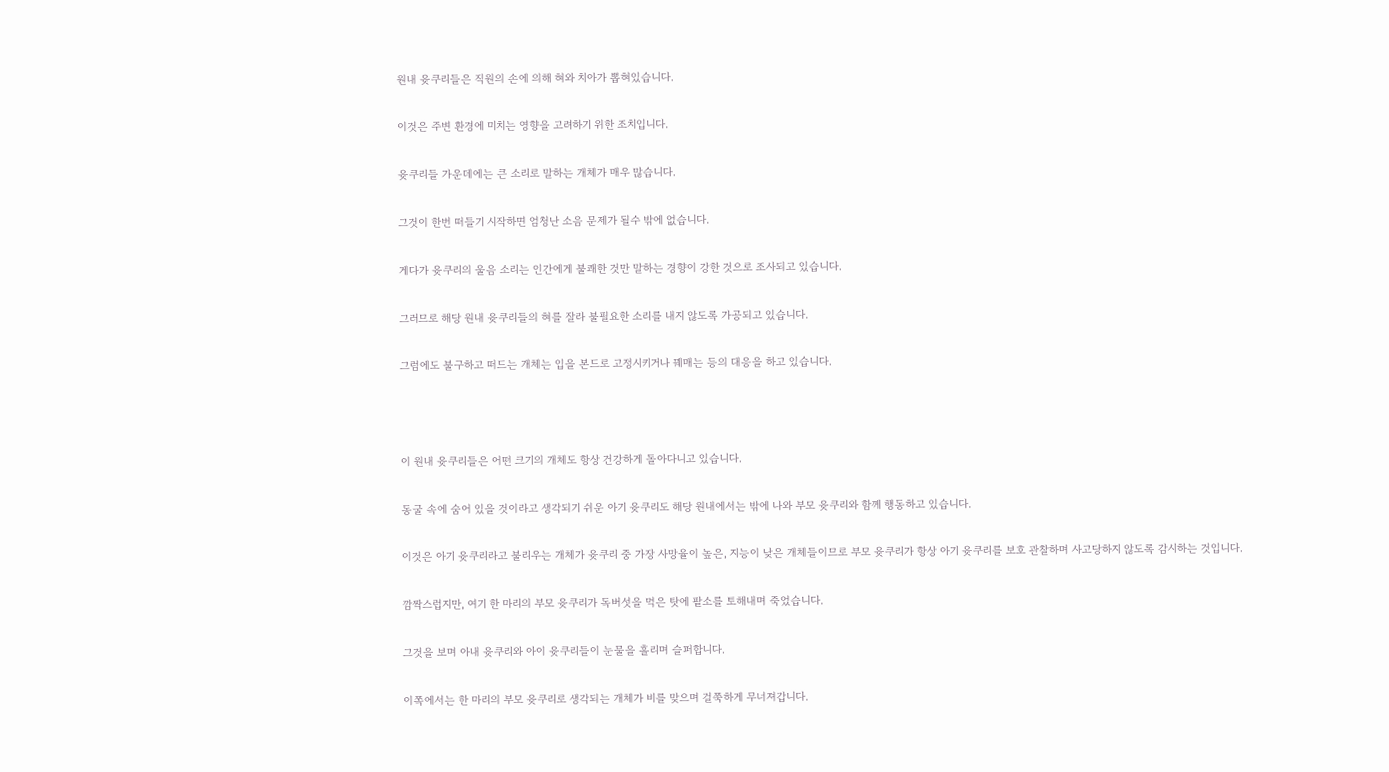원내 윳쿠리들은 직원의 손에 의해 혀와 치아가 뽑혀있습니다.

이것은 주변 환경에 미치는 영향을 고려하기 위한 조치입니다.

윳쿠리들 가운데에는 큰 소리로 말하는 개체가 매우 많습니다.

그것이 한번 떠들기 시작하면 엄청난 소음 문제가 될수 밖에 없습니다.

게다가 윳쿠리의 울음 소리는 인간에게 불쾌한 것만 말하는 경향이 강한 것으로 조사되고 있습니다.

그러므로 해당 원내 윳쿠리들의 혀를 잘라 불필요한 소리를 내지 않도록 가공되고 있습니다.

그럼에도 불구하고 떠드는 개체는 입을 본드로 고정시키거나 꿰매는 등의 대응을 하고 있습니다.



이 원내 윳쿠리들은 어떤 크기의 개체도 항상 건강하게 돌아다니고 있습니다.

동굴 속에 숨어 있을 것이라고 생각되기 쉬운 아기 윳쿠리도 해당 원내에서는 밖에 나와 부모 윳쿠리와 함께 행동하고 있습니다.

이것은 아기 윳쿠리라고 불리우는 개체가 윳쿠리 중 가장 사망율이 높은, 지능이 낮은 개체들이므로 부모 윳쿠리가 항상 아기 윳쿠리를 보호 관찰하며 사고당하지 않도록 감시하는 것입니다.

깜짝스럽지만, 여기 한 마리의 부모 윳쿠리가 독버섯을 먹은 탓에 팥소를 토해내며 죽었습니다.

그것을 보며 아내 윳쿠리와 아이 윳쿠리들이 눈물을 흘리며 슬퍼합니다.

이쪽에서는 한 마리의 부모 윳쿠리로 생각되는 개체가 비를 맞으며 걸쭉하게 무너져갑니다.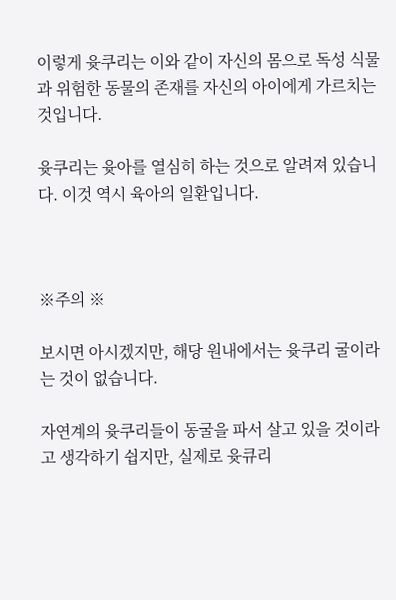이렇게 윳쿠리는 이와 같이 자신의 몸으로 독성 식물과 위험한 동물의 존재를 자신의 아이에게 가르치는 것입니다.

윳쿠리는 윳아를 열심히 하는 것으로 알려져 있습니다. 이것 역시 육아의 일환입니다.



※주의 ※

보시면 아시겠지만, 해당 원내에서는 윳쿠리 굴이라는 것이 없습니다.

자연계의 윳쿠리들이 동굴을 파서 살고 있을 것이라고 생각하기 쉽지만, 실제로 윳큐리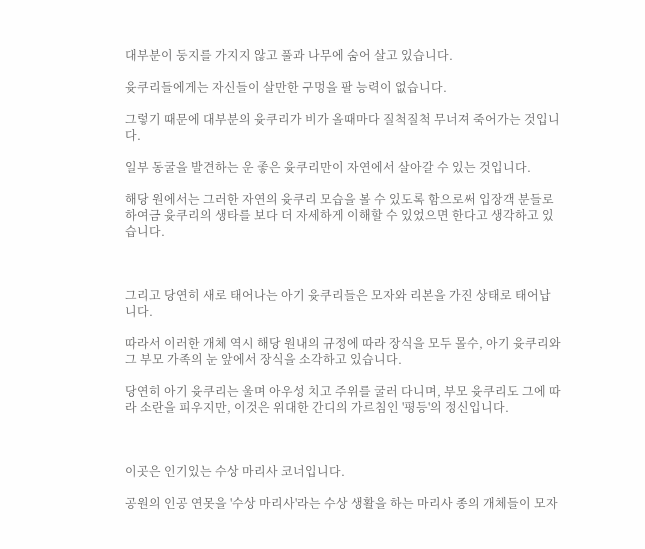대부분이 둥지를 가지지 않고 풀과 나무에 숨어 살고 있습니다.

윳쿠리들에게는 자신들이 살만한 구멍을 팔 능력이 없습니다.

그렇기 때문에 대부분의 윳쿠리가 비가 올때마다 질척질척 무너져 죽어가는 것입니다.

일부 동굴을 발견하는 운 좋은 윳쿠리만이 자연에서 살아갈 수 있는 것입니다.

해당 원에서는 그러한 자연의 윳쿠리 모습을 볼 수 있도록 함으로써 입장객 분들로 하여금 윳쿠리의 생타를 보다 더 자세하게 이해할 수 있었으면 한다고 생각하고 있습니다.



그리고 당연히 새로 태어나는 아기 윳쿠리들은 모자와 리본을 가진 상태로 태어납니다.

따라서 이러한 개체 역시 해당 원내의 규정에 따라 장식을 모두 몰수, 아기 윳쿠리와 그 부모 가족의 눈 앞에서 장식을 소각하고 있습니다.

당연히 아기 윳쿠리는 울며 아우성 치고 주위를 굴러 다니며, 부모 윳쿠리도 그에 따라 소란을 피우지만, 이것은 위대한 간디의 가르침인 '평등'의 정신입니다.



이곳은 인기있는 수상 마리사 코너입니다.

공원의 인공 연못을 '수상 마리사'라는 수상 생활을 하는 마리사 종의 개체들이 모자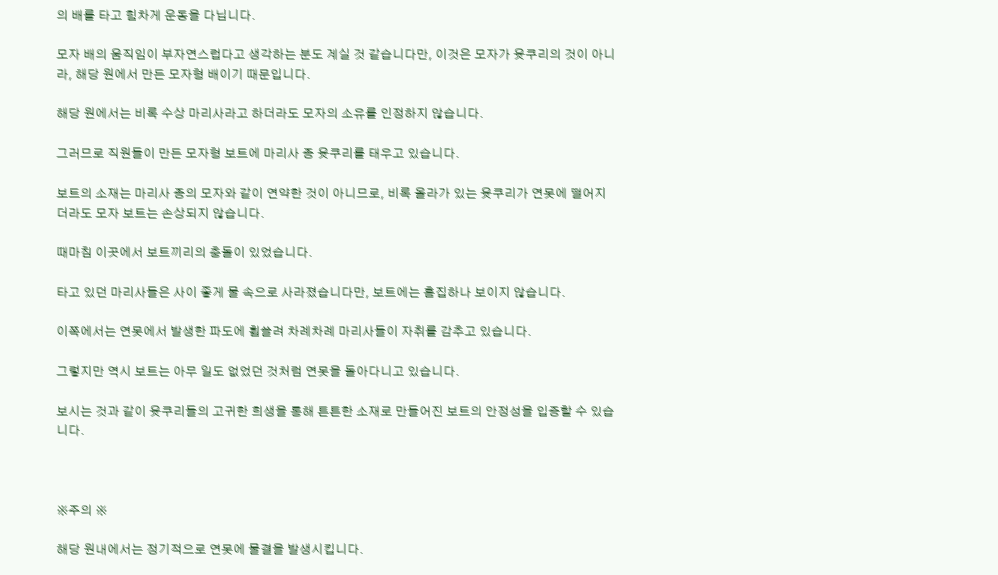의 배를 타고 힘차게 운동을 다닙니다.

모자 배의 움직임이 부자연스럽다고 생각하는 분도 계실 것 같습니다만, 이것은 모자가 윳쿠리의 것이 아니라, 해당 원에서 만든 모자형 배이기 때문입니다.

해당 원에서는 비록 수상 마리사라고 하더라도 모자의 소유를 인정하지 않습니다.

그러므로 직원들이 만든 모자형 보트에 마리사 종 윳쿠리를 태우고 있습니다.

보트의 소재는 마리사 종의 모자와 같이 연약한 것이 아니므로, 비록 올라가 있는 윳쿠리가 연못에 떨어지더라도 모자 보트는 손상되지 않습니다.

때마침 이곳에서 보트끼리의 충돌이 있었습니다.

타고 있던 마리사들은 사이 좋게 물 속으로 사라졌습니다만, 보트에는 흠집하나 보이지 않습니다.

이쪽에서는 연못에서 발생한 파도에 휩쓸려 차례차례 마리사들이 자취를 감추고 있습니다.

그렇지만 역시 보트는 아무 일도 없었던 것처럼 연못을 돌아다니고 있습니다.

보시는 것과 같이 윳쿠리들의 고귀한 희생을 통해 튼튼한 소재로 만들어진 보트의 안정성을 입증할 수 있습니다.



※주의 ※

해당 원내에서는 정기적으로 연못에 물결을 발생시킵니다.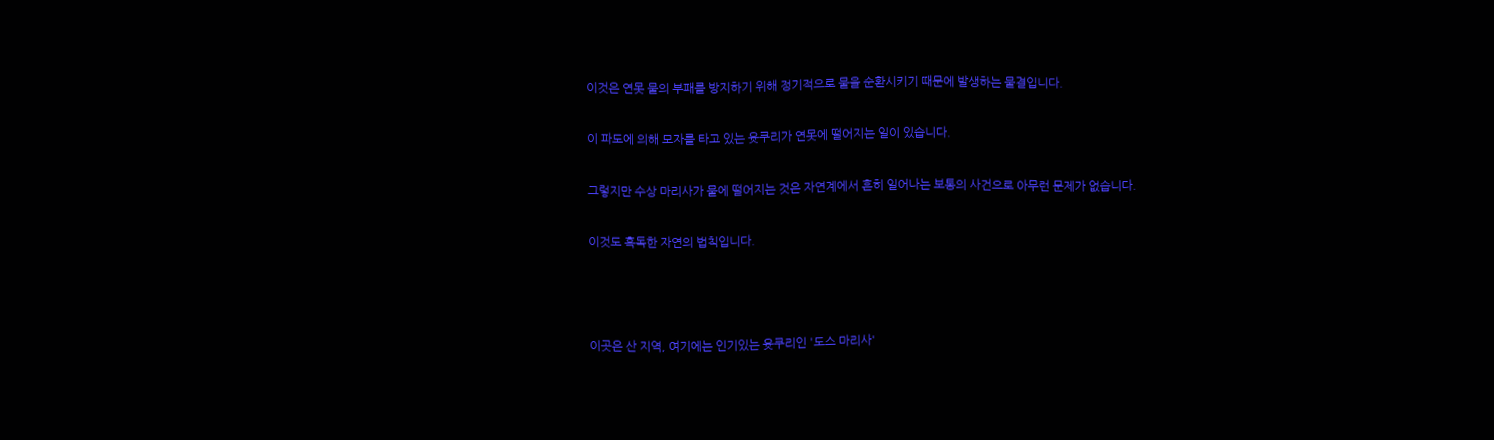이것은 연못 물의 부패를 방지하기 위해 정기적으로 물을 순환시키기 때문에 발생하는 물결입니다.

이 파도에 의해 모자를 타고 있는 윳쿠리가 연못에 떨어지는 일이 있습니다.

그렇지만 수상 마리사가 물에 떨어지는 것은 자연계에서 흔히 일어나는 보통의 사건으로 아무런 문제가 없습니다.

이것도 혹독한 자연의 법칙입니다.



이곳은 산 지역, 여기에는 인기있는 윳쿠리인 '도스 마리사'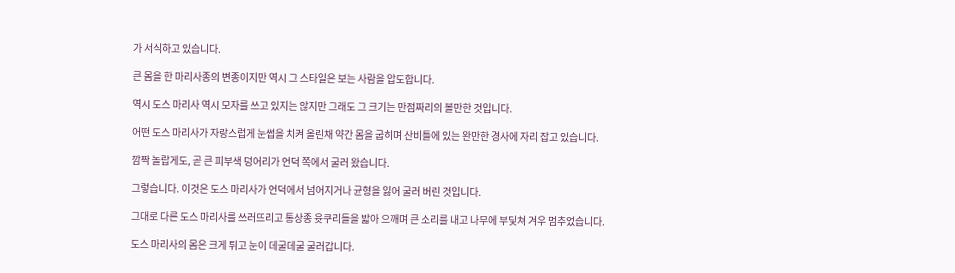가 서식하고 있습니다.

큰 몸을 한 마리사종의 변종이지만 역시 그 스타일은 보는 사람을 압도합니다.

역시 도스 마리사 역시 모자를 쓰고 있지는 않지만 그래도 그 크기는 만점짜리의 볼만한 것입니다.

어떤 도스 마리사가 자랑스럽게 눈썹을 치켜 올린채 약간 몸을 굽히며 산비틀에 있는 완만한 경사에 자리 잡고 있습니다.

깜짝 놀랍게도, 곧 큰 피부색 덩어리가 언덕 쪽에서 굴러 왔습니다.

그렇습니다. 이것은 도스 마리사가 언덕에서 넘어지거나 균형을 잃어 굴러 버린 것입니다.

그대로 다른 도스 마리사를 쓰러뜨리고 통상종 윳쿠리들을 밟아 으깨며 큰 소리를 내고 나무에 부딫쳐 겨우 멈추었습니다.

도스 마리사의 몸은 크게 튀고 눈이 데굴데굴 굴러갑니다.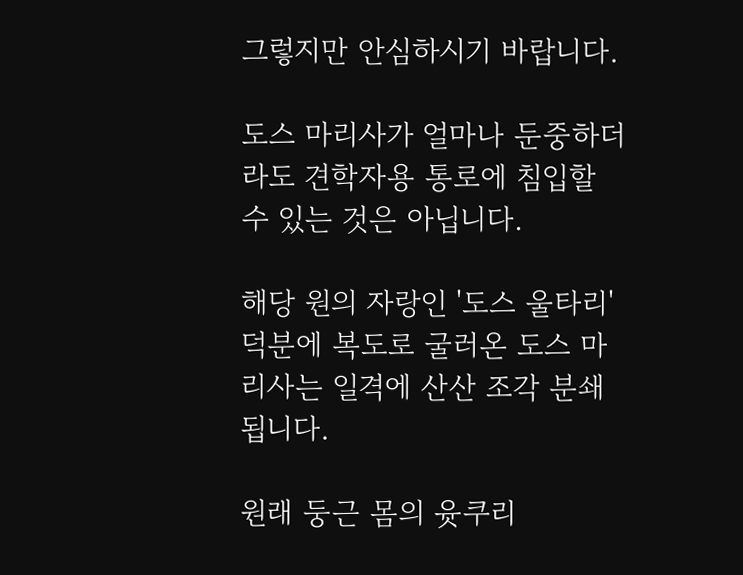그렇지만 안심하시기 바랍니다.

도스 마리사가 얼마나 둔중하더라도 견학자용 통로에 침입할 수 있는 것은 아닙니다.

해당 원의 자랑인 '도스 울타리'덕분에 복도로 굴러온 도스 마리사는 일격에 산산 조각 분쇄됩니다.

원래 둥근 몸의 윳쿠리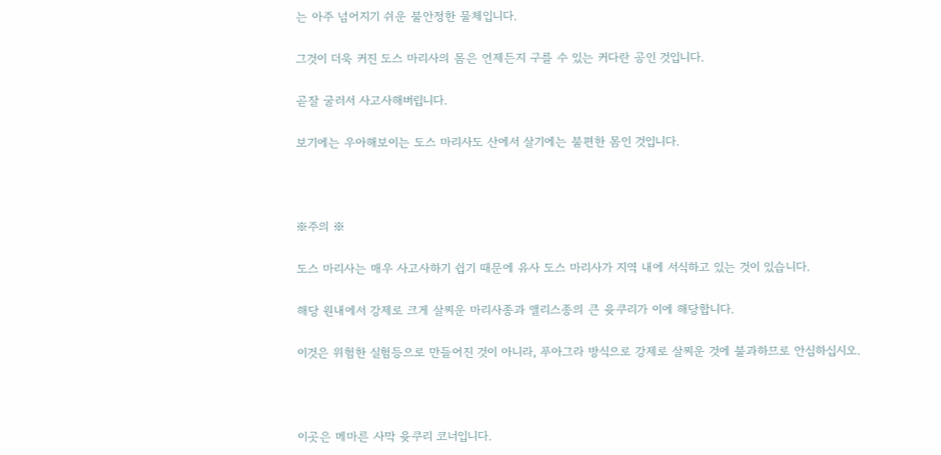는 아주 넘어지기 쉬운 불안정한 물체입니다.

그것이 더욱 커진 도스 마리사의 몸은 언제든지 구를 수 있는 커다란 공인 것입니다.

곧잘 굴러서 사고사해버립니다.

보기에는 우아해보이는 도스 마리사도 산에서 살기에는 불편한 몸인 것입니다.



※주의 ※

도스 마리사는 매우 사고사하기 쉽기 때문에 유사 도스 마리사가 지역 내에 서식하고 있는 것이 있습니다.

해당 원내에서 강제로 크게 살찌운 마리사종과 앨리스종의 큰 윳쿠리가 이에 해당합니다.

이것은 위험한 실험등으로 만들어진 것이 아니라, 푸아그라 방식으로 강제로 살찌운 것에 불과하므로 안심하십시오.



이곳은 메마른 사막 윳쿠리 코너입니다.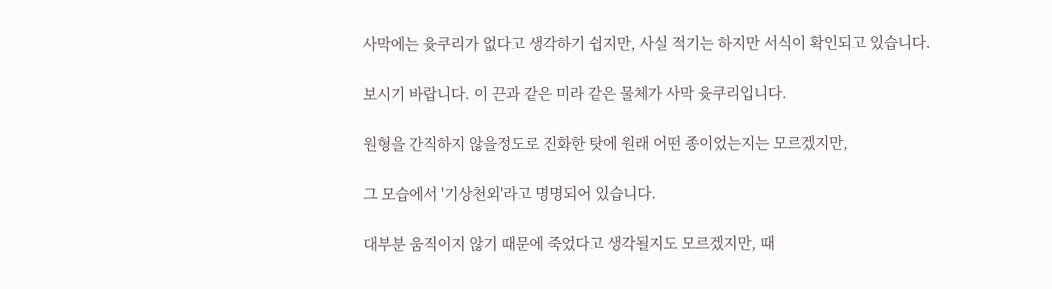사막에는 윳쿠리가 없다고 생각하기 쉽지만, 사실 적기는 하지만 서식이 확인되고 있습니다.

보시기 바랍니다. 이 끈과 같은 미라 같은 물체가 사막 윳쿠리입니다.

원형을 간직하지 않을정도로 진화한 탓에 원래 어떤 종이었는지는 모르겠지만,

그 모습에서 '기상천외'라고 명명되어 있습니다.

대부분 움직이지 않기 때문에 죽었다고 생각될지도 모르겠지만, 때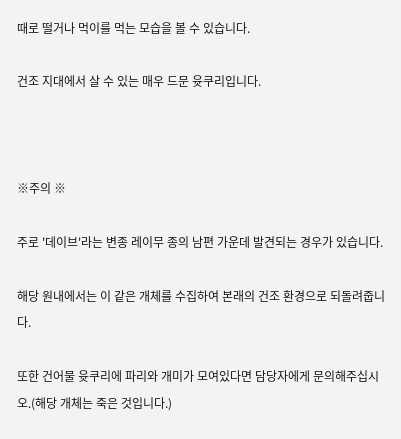때로 떨거나 먹이를 먹는 모습을 볼 수 있습니다.

건조 지대에서 살 수 있는 매우 드문 윳쿠리입니다.



※주의 ※

주로 '데이브'라는 변종 레이무 종의 남편 가운데 발견되는 경우가 있습니다.

해당 원내에서는 이 같은 개체를 수집하여 본래의 건조 환경으로 되돌려줍니다.

또한 건어물 윳쿠리에 파리와 개미가 모여있다면 담당자에게 문의해주십시오.(해당 개체는 죽은 것입니다.)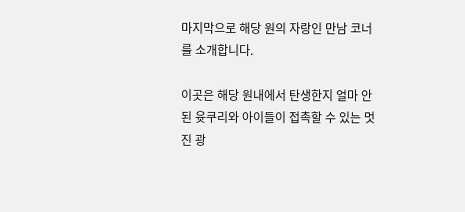마지막으로 해당 원의 자랑인 만남 코너를 소개합니다.

이곳은 해당 원내에서 탄생한지 얼마 안된 윳쿠리와 아이들이 접촉할 수 있는 멋진 광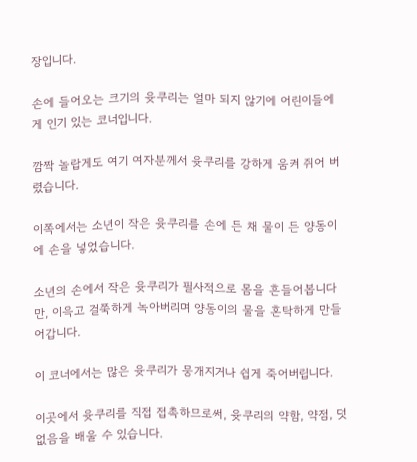장입니다.

손에 들어오는 크기의 윳쿠리는 얼마 되지 않기에 어린이들에게 인기 있는 코너입니다.

깜짝 놀랍게도 여기 여자분께서 윳쿠리를 강하게 움켜 쥐어 버렸습니다.

이쪽에서는 소년이 작은 윳쿠리를 손에 든 채 물이 든 양동이에 손을 넣었습니다.

소년의 손에서 작은 윳쿠리가 필사적으로 몸을 흔들어봅니다만, 이윽고 걸쭉하게 녹아버리며 양동이의 물을 혼탁하게 만들어갑니다.

이 코너에서는 많은 윳쿠리가 뭉개지거나 쉽게 죽어버립니다.

이곳에서 윳쿠리를 직접 접촉하므로써, 윳쿠리의 약함, 약점, 덧없음을 배울 수 있습니다.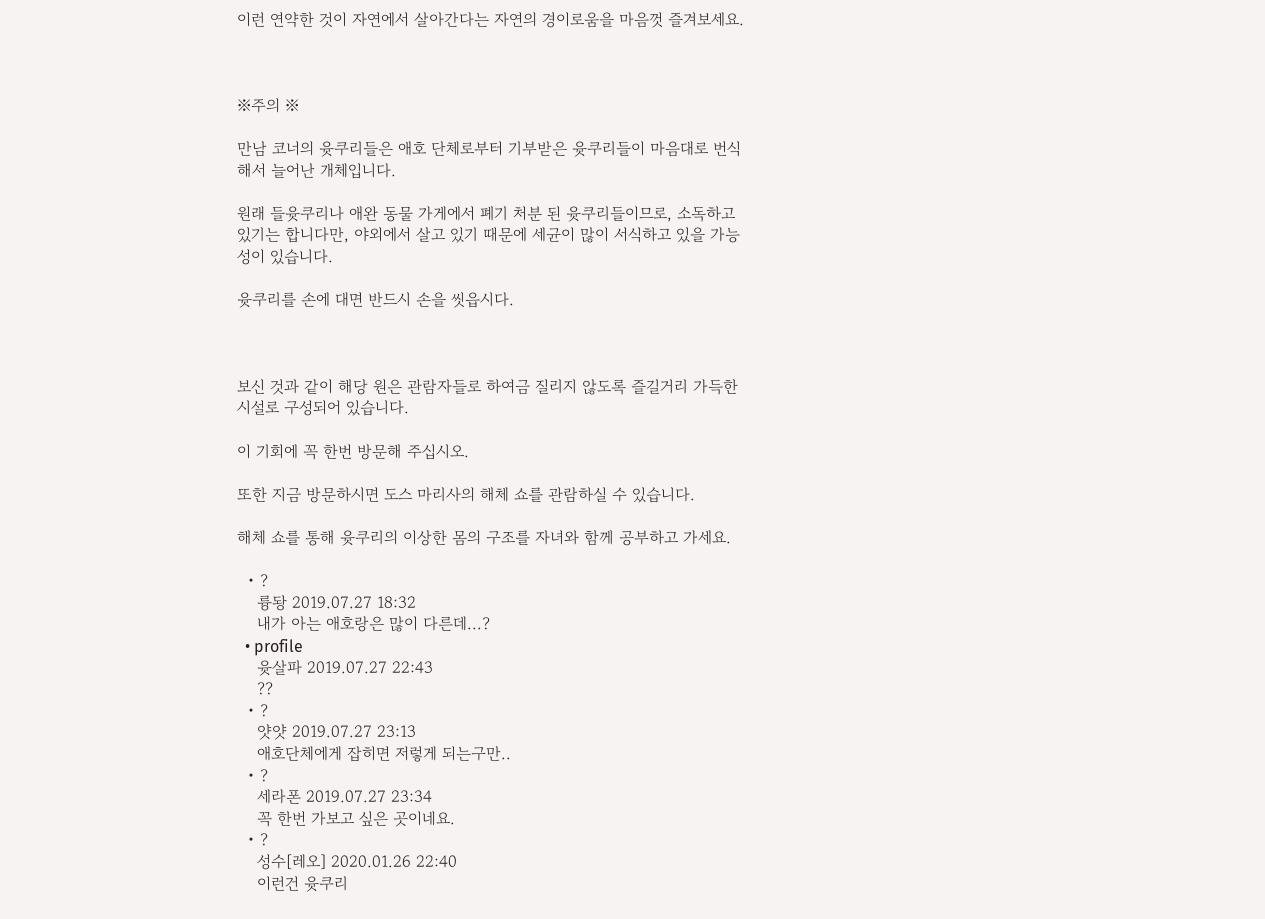이런 연약한 것이 자연에서 살아간다는 자연의 경이로움을 마음껏 즐겨보세요.



※주의 ※

만남 코너의 윳쿠리들은 애호 단체로부터 기부받은 윳쿠리들이 마음대로 번식해서 늘어난 개체입니다.

원래 들윳쿠리나 애완 동물 가게에서 폐기 처분 된 윳쿠리들이므로, 소독하고 있기는 합니다만, 야외에서 살고 있기 때문에 세균이 많이 서식하고 있을 가능성이 있습니다.

윳쿠리를 손에 대면 반드시 손을 씻읍시다.



보신 것과 같이 해당 원은 관람자들로 하여금 질리지 않도록 즐길거리 가득한 시설로 구성되어 있습니다.

이 기회에 꼭 한번 방문해 주십시오.

또한 지금 방문하시면 도스 마리사의 해체 쇼를 관람하실 수 있습니다.

해체 쇼를 통해 윳쿠리의 이상한 몸의 구조를 자녀와 함께 공부하고 가세요.

  • ?
    륭돵 2019.07.27 18:32
    내가 아는 애호랑은 많이 다른데...?
  • profile
    윳살파 2019.07.27 22:43
    ??
  • ?
    얏얏 2019.07.27 23:13
    애호단체에게 잡히면 저렇게 되는구만..
  • ?
    세라폰 2019.07.27 23:34
    꼭 한번 가보고 싶은 곳이네요.
  • ?
    성수[레오] 2020.01.26 22:40
    이런건 윳쿠리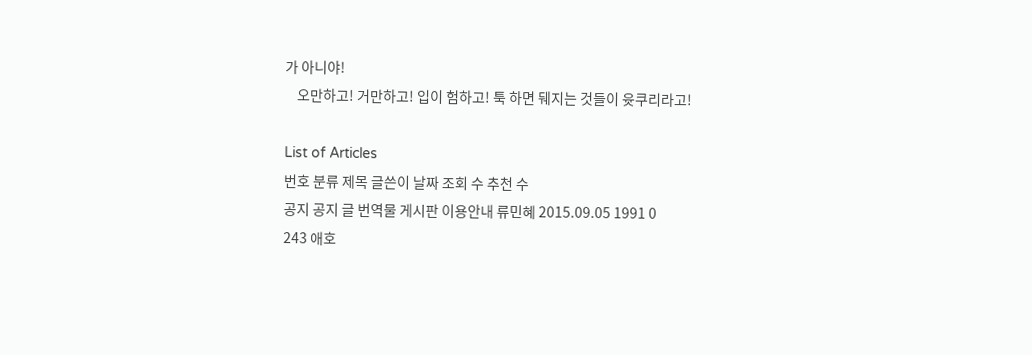가 아니야!
    오만하고! 거만하고! 입이 험하고! 툭 하면 뒈지는 것들이 윳쿠리라고!

List of Articles
번호 분류 제목 글쓴이 날짜 조회 수 추천 수
공지 공지 글 번역물 게시판 이용안내 류민혜 2015.09.05 1991 0
243 애호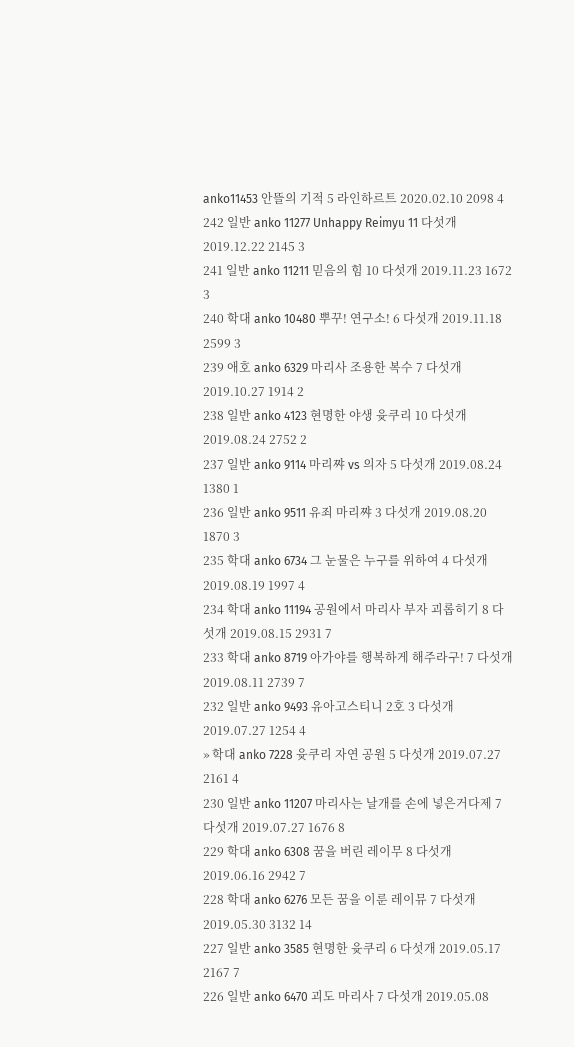anko11453 안뜰의 기적 5 라인하르트 2020.02.10 2098 4
242 일반 anko 11277 Unhappy Reimyu 11 다섯개 2019.12.22 2145 3
241 일반 anko 11211 믿음의 힘 10 다섯개 2019.11.23 1672 3
240 학대 anko 10480 뿌꾸! 연구소! 6 다섯개 2019.11.18 2599 3
239 애호 anko 6329 마리사 조용한 복수 7 다섯개 2019.10.27 1914 2
238 일반 anko 4123 현명한 야생 윳쿠리 10 다섯개 2019.08.24 2752 2
237 일반 anko 9114 마리쨔 vs 의자 5 다섯개 2019.08.24 1380 1
236 일반 anko 9511 유죄 마리쨔 3 다섯개 2019.08.20 1870 3
235 학대 anko 6734 그 눈물은 누구를 위하여 4 다섯개 2019.08.19 1997 4
234 학대 anko 11194 공원에서 마리사 부자 괴롭히기 8 다섯개 2019.08.15 2931 7
233 학대 anko 8719 아가야를 행복하게 해주라구! 7 다섯개 2019.08.11 2739 7
232 일반 anko 9493 유아고스티니 2호 3 다섯개 2019.07.27 1254 4
» 학대 anko 7228 윳쿠리 자연 공원 5 다섯개 2019.07.27 2161 4
230 일반 anko 11207 마리사는 날개를 손에 넣은거다제 7 다섯개 2019.07.27 1676 8
229 학대 anko 6308 꿈을 버린 레이무 8 다섯개 2019.06.16 2942 7
228 학대 anko 6276 모든 꿈을 이룬 레이뮤 7 다섯개 2019.05.30 3132 14
227 일반 anko 3585 현명한 윳쿠리 6 다섯개 2019.05.17 2167 7
226 일반 anko 6470 괴도 마리사 7 다섯개 2019.05.08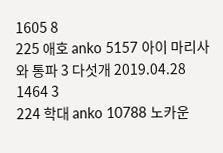1605 8
225 애호 anko 5157 아이 마리사와 통파 3 다섯개 2019.04.28 1464 3
224 학대 anko 10788 노카운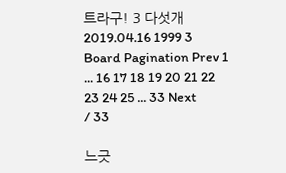트라구! 3 다섯개 2019.04.16 1999 3
Board Pagination Prev 1 ... 16 17 18 19 20 21 22 23 24 25 ... 33 Next
/ 33

느긋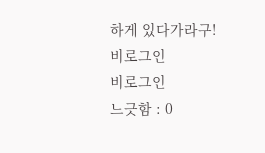하게 있다가라구!
비로그인
비로그인
느긋함 : 0